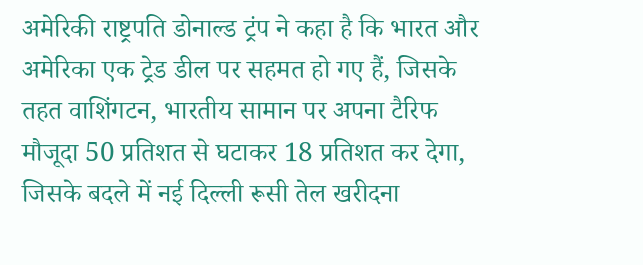अमेरिकी राष्ट्रपति डोनाल्ड ट्रंप ने कहा है कि भारत और अमेरिका एक ट्रेड डील पर सहमत हो गए हैं, जिसके तहत वाशिंगटन, भारतीय सामान पर अपना टैरिफ मौजूदा 50 प्रतिशत से घटाकर 18 प्रतिशत कर देगा, जिसके बदले में नई दिल्ली रूसी तेल खरीदना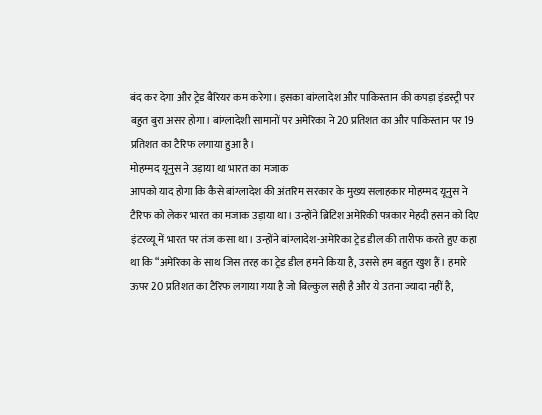बंद कर देगा और ट्रेड बैरियर कम करेगा। इसका बांग्लादेश और पाकिस्तान की कपड़ा इंडस्ट्री पर बहुत बुरा असर होगा। बांग्लादेशी सामानों पर अमेरिका ने 20 प्रतिशत का और पाकिस्तान पर 19 प्रतिशत का टैरिफ लगाया हुआ है।
मोहम्मद यूनुस ने उड़ाया था भारत का मजाक
आपको याद होगा कि कैसे बांग्लादेश की अंतरिम सरकार के मुख्य सलाहकार मोहम्मद यूनुस ने टैरिफ को लेकर भारत का मजाक उड़ाया था। उन्होंने ब्रिटिश अमेरिकी पत्रकार मेहदी हसन को दिए इंटरव्यू में भारत पर तंज कसा था। उन्होंने बांग्लादेश-अमेरिका ट्रेड डील की तारीफ करते हुए कहा था कि “अमेरिका के साथ जिस तरह का ट्रेड डील हमने किया है, उससे हम बहुत खुश हैं। हमारे ऊपर 20 प्रतिशत का टैरिफ लगाया गया है जो बिल्कुल सही है और ये उतना ज्यादा नहीं है,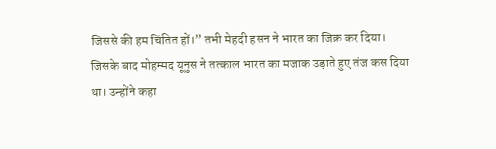जिससे की हम चिंतित हों।” तभी मेहदी हसन ने भारत का जिक्र कर दिया।
जिसके बाद मोहम्मद यूनुस ने तत्काल भारत का मजाक उड़ाते हुए तंज कस दिया था। उन्होंने कहा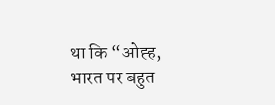था कि “ओह्ह, भारत पर बहुत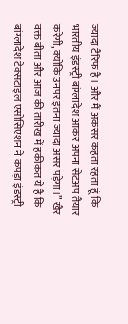ज्यादा टैरिफ है। और मैं अकसर कहता रहता हूं कि भारतीय इंडस्ट्री बांग्लादेश आकर अपना सेटअप तैयार करेगी, क्योंकि उनपर इतना ज्यादा असर पड़ेगा।” खैर वक्त बीता और आज की तारीख में हकीकत ये है कि बांग्लादेश टेक्सटाइल एसोसिएशन ने कपड़ा इंडस्ट्री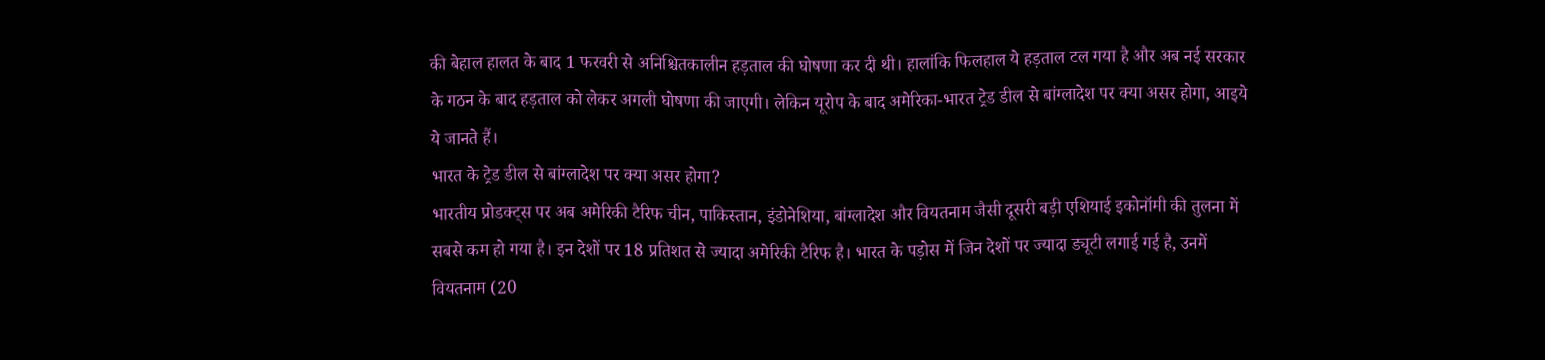की बेहाल हालत के बाद 1 फरवरी से अनिश्चितकालीन हड़ताल की घोषणा कर दी थी। हालांकि फिलहाल ये हड़ताल टल गया है और अब नई सरकार के गठन के बाद हड़ताल को लेकर अगली घोषणा की जाएगी। लेकिन यूरोप के बाद अमेरिका-भारत ट्रेड डील से बांग्लादेश पर क्या असर होगा, आइये ये जानते हैं।
भारत के ट्रेड डील से बांग्लादेश पर क्या असर होगा?
भारतीय प्रोडक्ट्स पर अब अमेरिकी टैरिफ चीन, पाकिस्तान, इंडोनेशिया, बांग्लादेश और वियतनाम जैसी दूसरी बड़ी एशियाई इकोनॉमी की तुलना में सबसे कम हो गया है। इन देशों पर 18 प्रतिशत से ज्यादा अमेरिकी टैरिफ है। भारत के पड़ोस में जिन देशों पर ज्यादा ड्यूटी लगाई गई है, उनमें वियतनाम (20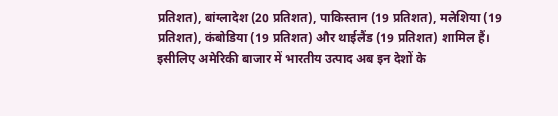प्रतिशत), बांग्लादेश (20 प्रतिशत), पाकिस्तान (19 प्रतिशत), मलेशिया (19 प्रतिशत), कंबोडिया (19 प्रतिशत) और थाईलैंड (19 प्रतिशत) शामिल हैं। इसीलिए अमेरिकी बाजार में भारतीय उत्पाद अब इन देशों के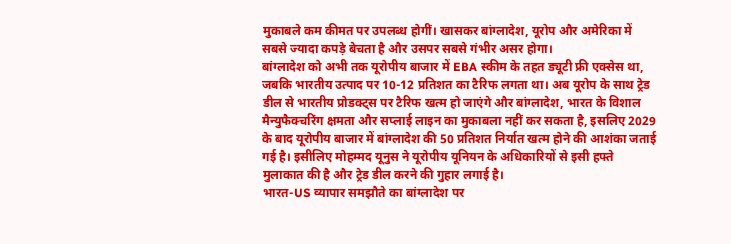मुकाबले कम कीमत पर उपलब्ध होगीं। खासकर बांग्लादेश, यूरोप और अमेरिका में सबसे ज्यादा कपड़े बेचता है और उसपर सबसे गंभीर असर होगा।
बांग्लादेश को अभी तक यूरोपीय बाजार में EBA स्कीम के तहत ड्यूटी फ्री एक्सेस था, जबकि भारतीय उत्पाद पर 10-12 प्रतिशत का टैरिफ लगता था। अब यूरोप के साथ ट्रेड डील से भारतीय प्रोडक्ट्स पर टैरिफ खत्म हो जाएंगे और बांग्लादेश, भारत के विशाल मैन्युफैक्चरिंग क्षमता और सप्लाई लाइन का मुकाबला नहीं कर सकता है, इसलिए 2029 के बाद यूरोपीय बाजार में बांग्लादेश की 50 प्रतिशत निर्यात खत्म होने की आशंका जताई गई है। इसीलिए मोहम्मद यूनुस ने यूरोपीय यूनियन के अधिकारियों से इसी हफ्ते मुलाकात की है और ट्रेड डील करने की गुहार लगाई है।
भारत-US व्यापार समझौते का बांग्लादेश पर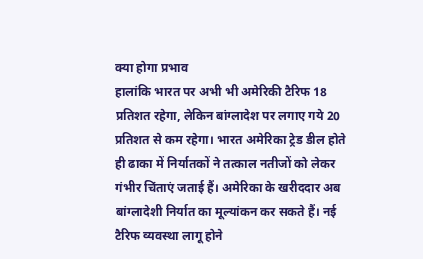क्या होगा प्रभाव
हालांकि भारत पर अभी भी अमेरिकी टैरिफ 18 प्रतिशत रहेगा, लेकिन बांग्लादेश पर लगाए गये 20 प्रतिशत से कम रहेगा। भारत अमेरिका ट्रेड डील होते ही ढाका में निर्यातकों ने तत्काल नतीजों को लेकर गंभीर चिंताएं जताई हैं। अमेरिका के खरीददार अब बांग्लादेशी निर्यात का मूल्यांकन कर सकते हैं। नई टैरिफ व्यवस्था लागू होने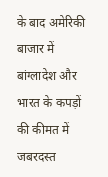के बाद अमेरिकी बाजार में बांग्लादेश और भारत के कपड़ों की कीमत में जबरदस्त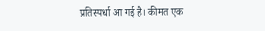प्रतिस्पर्धा आ गई है। कीमत एक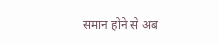समान होने से अब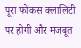पूरा फोकस क्लालिटी पर होगी और मजबूत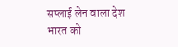सप्लाई लेन वाला देश भारत को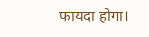फायदा होगा।